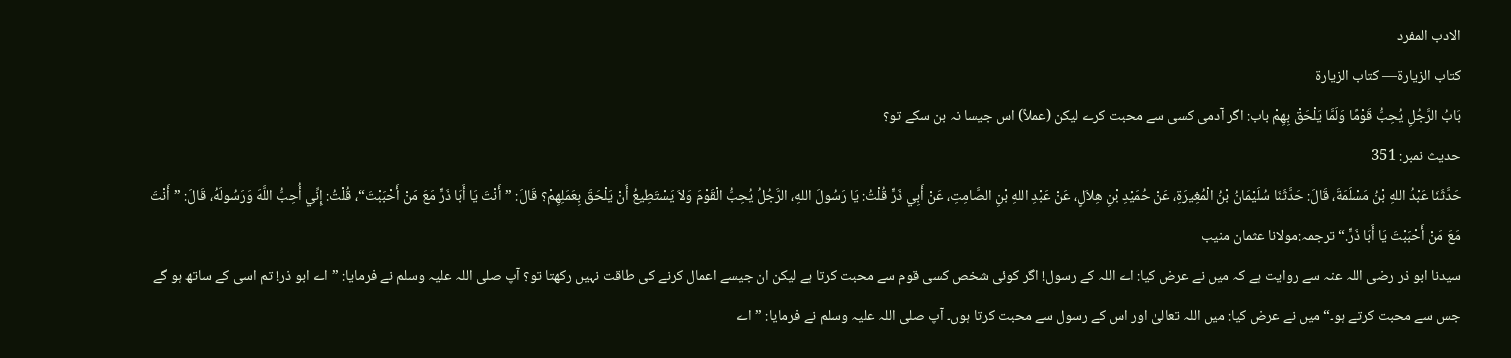الادب المفرد
كتاب الزيارة— كتاب الزيارة
بَابُ الرَّجُلِ يُحِبُّ قَوْمًا وَلَمَّا يَلْحَقْ بِهِمْ باب: اگر آدمی کسی سے محبت کرے لیکن (عملاً) اس جیسا نہ بن سکے تو؟
حدیث نمبر: 351
حَدَّثَنَا عَبْدُ اللهِ بْنُ مَسْلَمَةَ، قَالَ: حَدَّثَنَا سُلَيْمَانُ بْنُ الْمُغِيرَةِ، عَنْ حُمَيْدِ بْنِ هِلاَلٍ، عَنْ عَبْدِ اللهِ بْنِ الصَّامِتِ، عَنْ أَبِي ذَرٍّ قُلْتُ: يَا رَسُولَ اللهِ، الرَّجُلُ يُحِبُّ الْقَوْمَ وَلاَ يَسْتَطِيعُ أَنْ يَلْحَقَ بِعَمَلِهِمْ؟ قَالَ: ”أَنْتَ يَا أَبَا ذَرٍّ مَعَ مَنْ أَحْبَبْتَ“، قُلْتُ: إِنِّي أُحِبُّ اللَّهَ وَرَسُولَهُ، قَالَ: ”أَنْتَ مَعَ مَنْ أَحْبَبْتَ يَا أَبَا ذَرٍّ.“ترجمہ:مولانا عثمان منیب
سیدنا ابو ذر رضی اللہ عنہ سے روایت ہے کہ میں نے عرض کیا: اے اللہ کے رسول! اگر کوئی شخص کسی قوم سے محبت کرتا ہے لیکن ان جیسے اعمال کرنے کی طاقت نہیں رکھتا تو؟ آپ صلی اللہ علیہ وسلم نے فرمایا: ”اے ابو ذر! تم اسی کے ساتھ ہو گے جس سے محبت کرتے ہو۔“ میں نے عرض کیا: میں اللہ تعالیٰ اور اس کے رسول سے محبت کرتا ہوں۔ آپ صلی اللہ علیہ وسلم نے فرمایا: ”اے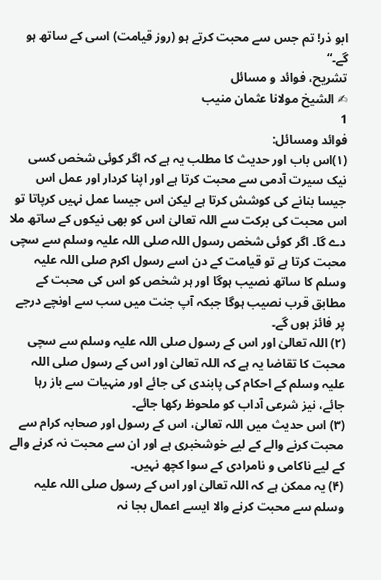ابو ذر! تم جس سے محبت کرتے ہو (روز قیامت) اسی کے ساتھ ہو گے۔“
تشریح، فوائد و مسائل
✍ الشیخ مولانا عثمان منیب
1
فوائد ومسائل:
(۱)اس باب اور حدیث کا مطلب یہ ہے کہ اگر کوئی شخص کسی نیک سیرت آدمی سے محبت کرتا ہے اور اپنا کردار اور عمل اس جیسا بنانے کی کوشش کرتا ہے لیکن اس جیسا عمل نہیں کرپاتا تو اس محبت کی برکت سے اللہ تعالیٰ اس کو بھی نیکوں کے ساتھ ملا دے گا۔ اگر کوئی شخص رسول اللہ صلی اللہ علیہ وسلم سے سچی محبت کرتا ہے تو قیامت کے دن اسے رسول اکرم صلی اللہ علیہ وسلم کا ساتھ نصیب ہوگا اور ہر شخص کو اس کی محبت کے مطابق قرب نصیب ہوگا جبکہ آپ جنت میں سب سے اونچے درجے پر فائز ہوں گے۔
(۲) اللہ تعالیٰ اور اس کے رسول صلی اللہ علیہ وسلم سے سچی محبت کا تقاضا یہ ہے کہ اللہ تعالیٰ اور اس کے رسول صلی اللہ علیہ وسلم کے احکام کی پابندی کی جائے اور منہیات سے باز رہا جائے، نیز شرعی آداب کو ملحوظ رکھا جائے۔
(۳) اس حدیث میں اللہ تعالیٰ، اس کے رسول اور صحابہ کرام سے محبت کرنے والے کے لیے خوشخبری ہے اور ان سے محبت نہ کرنے والے کے لیے ناکامی و نامرادی کے سوا کچھ نہیں۔
(۴) یہ ممکن ہے کہ اللہ تعالیٰ اور اس کے رسول صلی اللہ علیہ وسلم سے محبت کرنے والا ایسے اعمال بجا نہ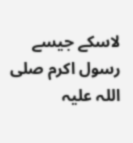لاسکے جیسے رسول اکرم صلی اللہ علیہ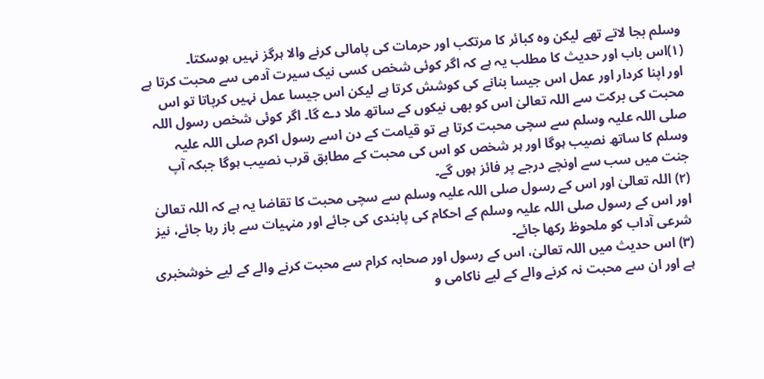وسلم بجا لاتے تھے لیکن وہ کبائر کا مرتکب اور حرمات کی پامالی کرنے والا ہرگز نہیں ہوسکتا۔
(۱)اس باب اور حدیث کا مطلب یہ ہے کہ اگر کوئی شخص کسی نیک سیرت آدمی سے محبت کرتا ہے اور اپنا کردار اور عمل اس جیسا بنانے کی کوشش کرتا ہے لیکن اس جیسا عمل نہیں کرپاتا تو اس محبت کی برکت سے اللہ تعالیٰ اس کو بھی نیکوں کے ساتھ ملا دے گا۔ اگر کوئی شخص رسول اللہ صلی اللہ علیہ وسلم سے سچی محبت کرتا ہے تو قیامت کے دن اسے رسول اکرم صلی اللہ علیہ وسلم کا ساتھ نصیب ہوگا اور ہر شخص کو اس کی محبت کے مطابق قرب نصیب ہوگا جبکہ آپ جنت میں سب سے اونچے درجے پر فائز ہوں گے۔
(۲) اللہ تعالیٰ اور اس کے رسول صلی اللہ علیہ وسلم سے سچی محبت کا تقاضا یہ ہے کہ اللہ تعالیٰ اور اس کے رسول صلی اللہ علیہ وسلم کے احکام کی پابندی کی جائے اور منہیات سے باز رہا جائے، نیز شرعی آداب کو ملحوظ رکھا جائے۔
(۳) اس حدیث میں اللہ تعالیٰ، اس کے رسول اور صحابہ کرام سے محبت کرنے والے کے لیے خوشخبری ہے اور ان سے محبت نہ کرنے والے کے لیے ناکامی و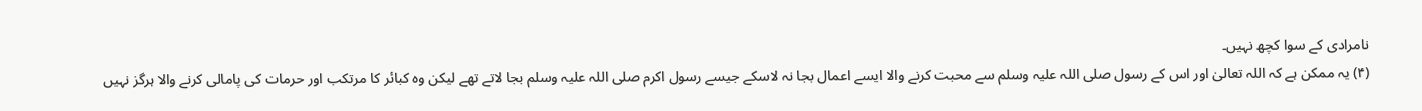نامرادی کے سوا کچھ نہیں۔
(۴) یہ ممکن ہے کہ اللہ تعالیٰ اور اس کے رسول صلی اللہ علیہ وسلم سے محبت کرنے والا ایسے اعمال بجا نہ لاسکے جیسے رسول اکرم صلی اللہ علیہ وسلم بجا لاتے تھے لیکن وہ کبائر کا مرتکب اور حرمات کی پامالی کرنے والا ہرگز نہیں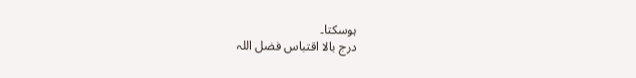ہوسکتا۔
درج بالا اقتباس فضل اللہ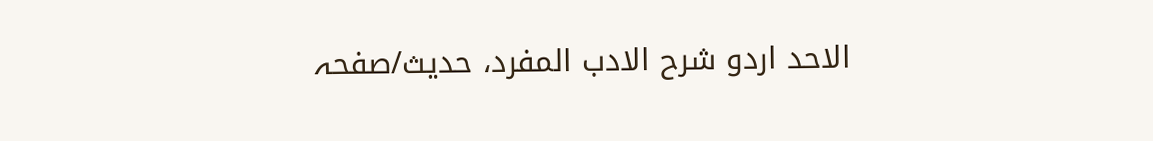الاحد اردو شرح الادب المفرد، حدیث/صفحہ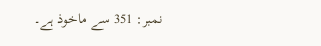نمبر: 351 سے ماخوذ ہے۔